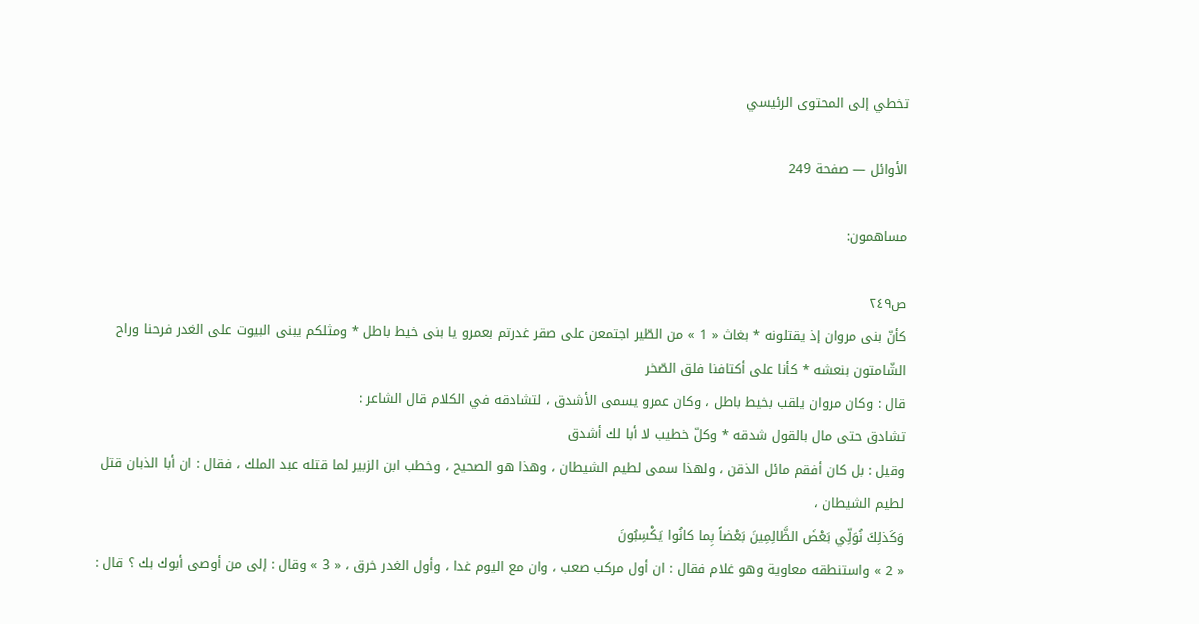تخطي إلى المحتوى الرئيسي

الأوائل — صفحة 249

مساهمون:

ص٢٤٩
كأنّ بنى مروان إذ يقتلونه * بغاث « 1 » من الطّير اجتمعن على صقر غدرتم بعمرو يا بنى خيط باطل * ومثلكم يبنى البيوت على الغدر فرحنا وراح الشّامتون بنعشه * كأنا على أكتافنا فلق الصّخر
قال : وكان مروان يلقب بخيط باطل ، وكان عمرو يسمى الأشدق ، لتشادقه في الكلام قال الشاعر :
تشادق حتى مال بالقول شدقه * وكلّ خطيب لا أبا لك أشدق
وقيل : بل كان أفقم مائل الذقن ، ولهذا سمى لطيم الشيطان ، وهذا هو الصحيح ، وخطب ابن الزبير لما قتله عبد الملك ، فقال : ان أبا الذبان قتل لطيم الشيطان ،
وَكَذلِكَ نُوَلِّي بَعْضَ الظَّالِمِينَ بَعْضاً بِما كانُوا يَكْسِبُونَ
« 2 » واستنطقه معاوية وهو غلام فقال : ان أول مركب صعب ، وان مع اليوم غدا ، وأول الغدر خرق ، « 3 » وقال : إلى من أوصى أبوك بك ؟ قال :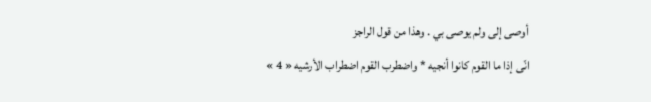أوصى إلى ولم يوصى بي . وهذا من قول الراجز
انّى إذا ما القوم كانوا أنجيه * واضطرب القوم اضطراب الأرشيه « 4 »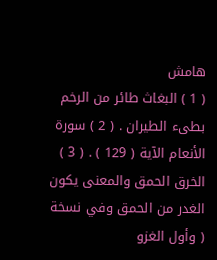هامش
( 1 ) البغاث طائر من الرخم بطىء الطيران . ( 2 ) سورة الأنعام الآية ( 129 ) . ( 3 ) الخرق الحمق والمعنى يكون الغدر من الحمق وفي نسخة ( وأول الغزو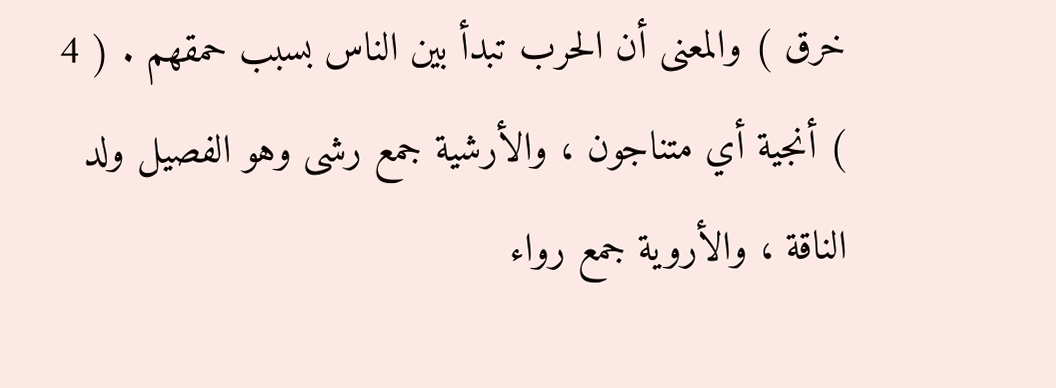خرق ) والمعنى أن الحرب تبدأ بين الناس بسبب حمقهم . ( 4 ) أنجية أي متناجون ، والأرشية جمع رشى وهو الفصيل ولد الناقة ، والأروية جمع رواء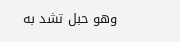وهو حبل تشد به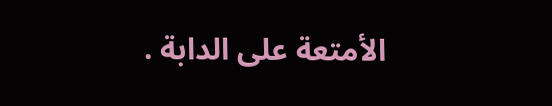الأمتعة على الدابة .